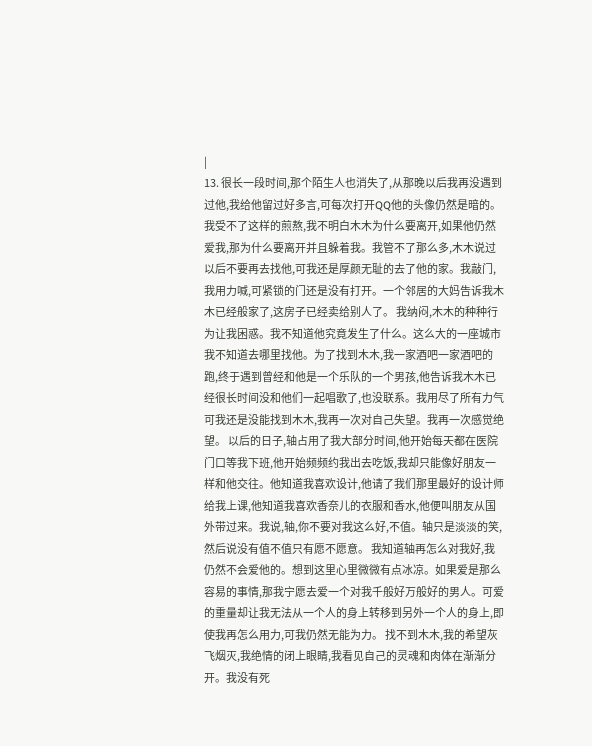|
13. 很长一段时间,那个陌生人也消失了,从那晚以后我再没遇到过他,我给他留过好多言,可每次打开QQ他的头像仍然是暗的。我受不了这样的煎熬,我不明白木木为什么要离开,如果他仍然爱我,那为什么要离开并且躲着我。我管不了那么多,木木说过以后不要再去找他,可我还是厚颜无耻的去了他的家。我敲门,我用力喊,可紧锁的门还是没有打开。一个邻居的大妈告诉我木木已经般家了,这房子已经卖给别人了。 我纳闷,木木的种种行为让我困惑。我不知道他究竟发生了什么。这么大的一座城市我不知道去哪里找他。为了找到木木,我一家酒吧一家酒吧的跑,终于遇到曾经和他是一个乐队的一个男孩,他告诉我木木已经很长时间没和他们一起唱歌了,也没联系。我用尽了所有力气可我还是没能找到木木,我再一次对自己失望。我再一次感觉绝望。 以后的日子,轴占用了我大部分时间,他开始每天都在医院门口等我下班,他开始频频约我出去吃饭,我却只能像好朋友一样和他交往。他知道我喜欢设计,他请了我们那里最好的设计师给我上课,他知道我喜欢香奈儿的衣服和香水,他便叫朋友从国外带过来。我说,轴,你不要对我这么好,不值。轴只是淡淡的笑,然后说没有值不值只有愿不愿意。 我知道轴再怎么对我好,我仍然不会爱他的。想到这里心里微微有点冰凉。如果爱是那么容易的事情,那我宁愿去爱一个对我千般好万般好的男人。可爱的重量却让我无法从一个人的身上转移到另外一个人的身上,即使我再怎么用力,可我仍然无能为力。 找不到木木,我的希望灰飞烟灭,我绝情的闭上眼睛,我看见自己的灵魂和肉体在渐渐分开。我没有死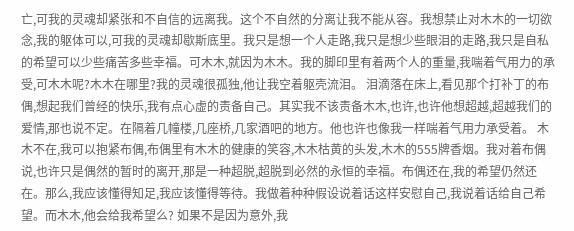亡,可我的灵魂却紧张和不自信的远离我。这个不自然的分离让我不能从容。我想禁止对木木的一切欲念,我的躯体可以,可我的灵魂却歇斯底里。我只是想一个人走路,我只是想少些眼泪的走路,我只是自私的希望可以少些痛苦多些幸福。可木木,就因为木木。我的脚印里有着两个人的重量,我喘着气用力的承受,可木木呢?木木在哪里?我的灵魂很孤独,他让我空着躯壳流泪。 泪滴落在床上,看见那个打补丁的布偶,想起我们曾经的快乐,我有点心虚的责备自己。其实我不该责备木木,也许,也许他想超越,超越我们的爱情,那也说不定。在隔着几幢楼,几座桥,几家酒吧的地方。他也许也像我一样喘着气用力承受着。 木木不在,我可以抱紧布偶,布偶里有木木的健康的笑容,木木枯黄的头发,木木的555牌香烟。我对着布偶说,也许只是偶然的暂时的离开,那是一种超脱,超脱到必然的永恒的幸福。布偶还在,我的希望仍然还在。那么,我应该懂得知足,我应该懂得等待。我做着种种假设说着话这样安慰自己,我说着话给自己希望。而木木,他会给我希望么? 如果不是因为意外,我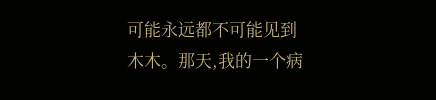可能永远都不可能见到木木。那天,我的一个病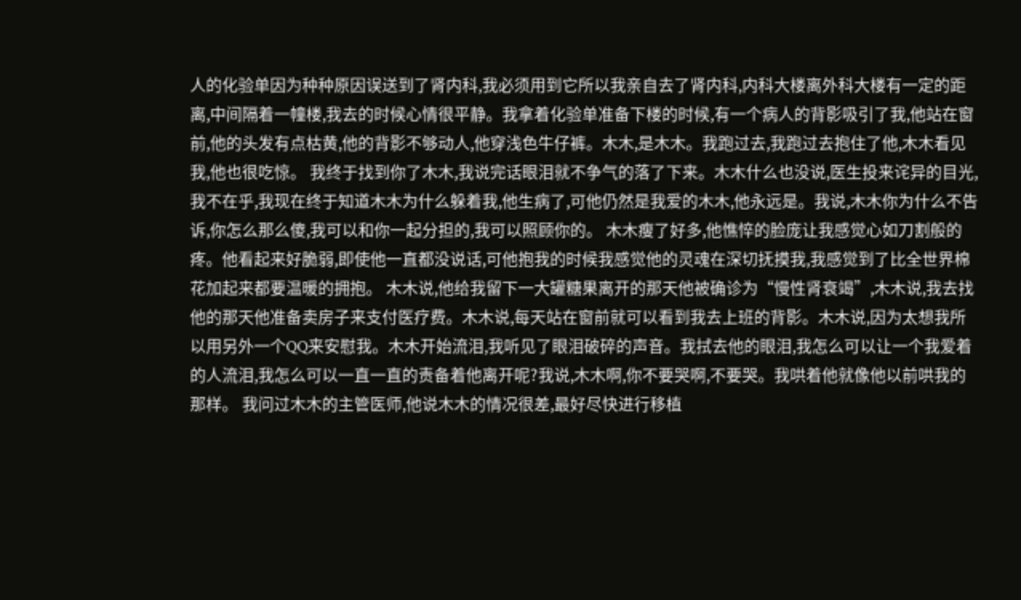人的化验单因为种种原因误送到了肾内科,我必须用到它所以我亲自去了肾内科,内科大楼离外科大楼有一定的距离,中间隔着一幢楼,我去的时候心情很平静。我拿着化验单准备下楼的时候,有一个病人的背影吸引了我,他站在窗前,他的头发有点枯黄,他的背影不够动人,他穿浅色牛仔裤。木木,是木木。我跑过去,我跑过去抱住了他,木木看见我,他也很吃惊。 我终于找到你了木木,我说完话眼泪就不争气的落了下来。木木什么也没说,医生投来诧异的目光,我不在乎,我现在终于知道木木为什么躲着我,他生病了,可他仍然是我爱的木木,他永远是。我说,木木你为什么不告诉,你怎么那么傻,我可以和你一起分担的,我可以照顾你的。 木木瘦了好多,他憔悴的脸庞让我感觉心如刀割般的疼。他看起来好脆弱,即使他一直都没说话,可他抱我的时候我感觉他的灵魂在深切抚摸我,我感觉到了比全世界棉花加起来都要温暖的拥抱。 木木说,他给我留下一大罐糖果离开的那天他被确诊为“慢性肾衰竭”,木木说,我去找他的那天他准备卖房子来支付医疗费。木木说,每天站在窗前就可以看到我去上班的背影。木木说,因为太想我所以用另外一个QQ来安慰我。木木开始流泪,我听见了眼泪破碎的声音。我拭去他的眼泪,我怎么可以让一个我爱着的人流泪,我怎么可以一直一直的责备着他离开呢?我说,木木啊,你不要哭啊,不要哭。我哄着他就像他以前哄我的那样。 我问过木木的主管医师,他说木木的情况很差,最好尽快进行移植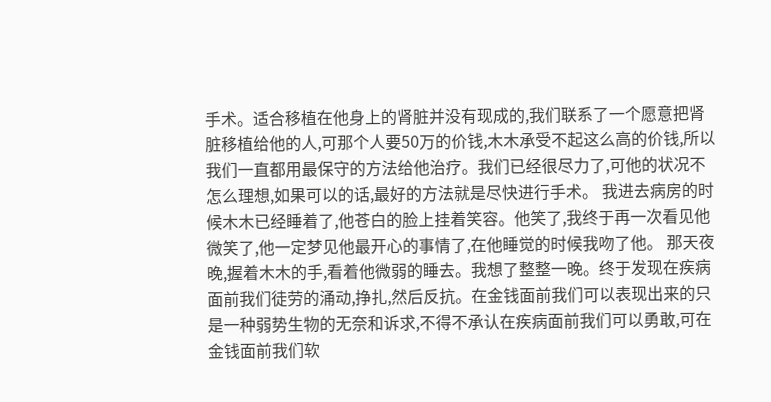手术。适合移植在他身上的肾脏并没有现成的,我们联系了一个愿意把肾脏移植给他的人,可那个人要50万的价钱,木木承受不起这么高的价钱,所以我们一直都用最保守的方法给他治疗。我们已经很尽力了,可他的状况不怎么理想,如果可以的话,最好的方法就是尽快进行手术。 我进去病房的时候木木已经睡着了,他苍白的脸上挂着笑容。他笑了,我终于再一次看见他微笑了,他一定梦见他最开心的事情了,在他睡觉的时候我吻了他。 那天夜晚,握着木木的手,看着他微弱的睡去。我想了整整一晚。终于发现在疾病面前我们徒劳的涌动,挣扎,然后反抗。在金钱面前我们可以表现出来的只是一种弱势生物的无奈和诉求,不得不承认在疾病面前我们可以勇敢,可在金钱面前我们软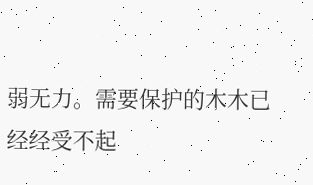弱无力。需要保护的木木已经经受不起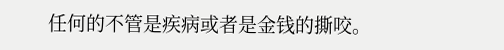任何的不管是疾病或者是金钱的撕咬。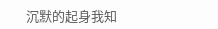沉默的起身我知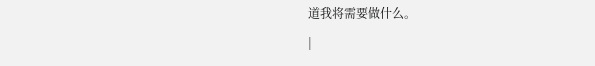道我将需要做什么。
|